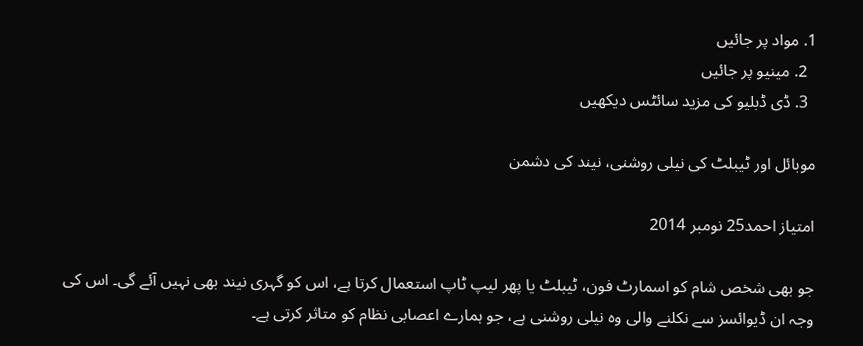1. مواد پر جائیں
  2. مینیو پر جائیں
  3. ڈی ڈبلیو کی مزید سائٹس دیکھیں

موبائل اور ٹیبلٹ کی نیلی روشنی، نیند کی دشمن

امتیاز احمد25 نومبر 2014

جو بھی شخص شام کو اسمارٹ فون، ٹیبلٹ یا پھر لیپ ٹاپ استعمال کرتا ہے، اس کو گہری نیند بھی نہیں آئے گی۔ اس کی وجہ ان ڈیوائسز سے نکلنے والی وہ نیلی روشنی ہے، جو ہمارے اعصابی نظام کو متاثر کرتی ہے۔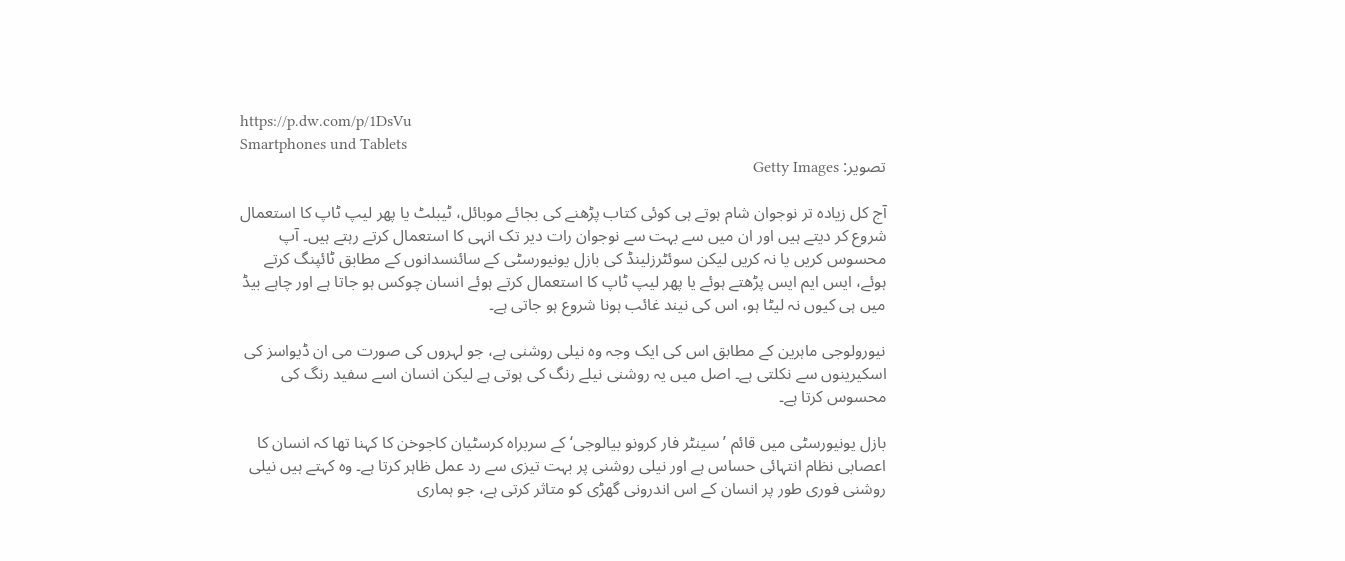https://p.dw.com/p/1DsVu
Smartphones und Tablets
تصویر: Getty Images

آج کل زیادہ تر نوجوان شام ہوتے ہی کوئی کتاب پڑھنے کی بجائے موبائل، ٹیبلٹ یا پھر لیپ ٹاپ کا استعمال شروع کر دیتے ہیں اور ان ميں سے بہت سے نوجوان رات دیر تک انہی کا استعمال کرتے رہتے ہیں۔ آپ محسوس کریں یا نہ کریں لیکن سوئٹرزلینڈ کی بازل یونیورسٹی کے سائنسدانوں کے مطابق ٹائپنگ کرتے ہوئے، ایس ایم ایس پڑھتے ہوئے یا پھر لیپ ٹاپ کا استعمال کرتے ہوئے انسان چوکس ہو جاتا ہے اور چاہے بیڈ میں ہی کیوں نہ لیٹا ہو، اس کی نیند غائب ہونا شروع ہو جاتی ہے۔

نیورولوجی ماہرین کے مطابق اس کی ایک وجہ وہ نیلی روشنی ہے، جو لہروں کی صورت می ان ڈیواسز کی اسکیرینوں سے نکلتی ہے۔ اصل میں یہ روشنی نیلے رنگ کی ہوتی ہے لیکن انسان اسے سفید رنگ کی محسوس کرتا ہے۔

بازل یونیورسٹی میں قائم ’سینٹر فار کرونو بیالوجی‘ کے سربراہ کرسٹیان کاجوخن کا کہنا تھا کہ انسان کا اعصابی نظام انتہائی حساس ہے اور نیلی روشنی پر بہت تیزی سے رد عمل ظاہر کرتا ہے۔ وہ کہتے ہیں نیلی روشنی فوری طور پر انسان کے اس اندرونی گھڑی کو متاثر کرتی ہے، جو ہماری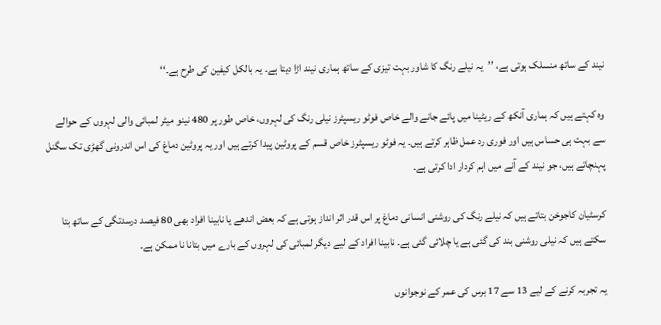نیند کے ساتھ منسلک ہوتی ہے، ’’یہ نیلے رنگ کا شاور بہت تیزی کے ساتھ ہماری نیند اڑا دیتا ہے۔ یہ بالکل کیفین کی طرح ہے۔‘‘

وہ کہتے ہیں کہ ہماری آنکھ کے ریٹينا میں پائے جانے والے خاص فوٹو ریسپٹرز نیلی رنگ کی لہروں، خاص طور پر 480 نینو میٹر لمبائی والی لہروں کے حوالے سے بہت ہی حساس ہیں اور فوری رد عمل ظاہر کرتے ہیں۔ یہ فوٹو ریسپٹرز خاص قسم کے پروٹین پیدا کرتے ہیں اور یہ پروٹین دماغ کی اس اندرونی گھڑی تک سگنل پہنچاتے ہیں، جو نیند کے آنے میں اہم کردار ادا کرتی ہے۔

کرسٹیان کاجوخن بتاتے ہیں کہ نیلے رنگ کی روشنی انسانی دماغ پر اس قدر اثر انداز ہوتی ہے کہ بعض اندھے یا نابینا افراد بھی 80 فیصد درسدتگی کے ساتھ بتا سکتے ہیں کہ نیلی روشنی بند کی گئی ہے یا چلائی گئی ہے۔ نابینا افراد کے لیے دیگر لمبائی کی لہروں کے بارے میں بتانا نا ممکن ہے۔

یہ تجربہ کرنے کے لیے 13 سے 17 برس کی عمر کے نوجوانوں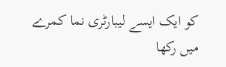کو ایک ایسے لیبارٹری نما کمرے میں رکھا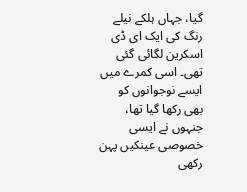گیا، جہاں ہلکے نیلے رنگ کی ایک ای ڈی اسکرین لگائی گئی تھی۔ اسی کمرے میں ایسے نوجوانوں کو بھی رکھا گیا تھا، جنہوں نے ایسی خصوصی عینکیں پہن رکھی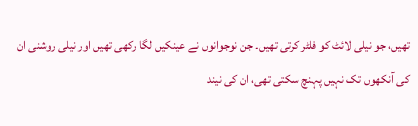تھیں، جو نیلی لائٹ کو فلٹر کرتی تھیں۔ جن نوجوانوں نے عینکیں لگا رکھی تھیں اور نیلی روشنی ان کی آنکھوں تک نہیں پہنچ سکتی تھی، ان کی نیند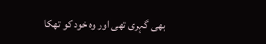بھی گہری تھی اور وہ خود کو تھکا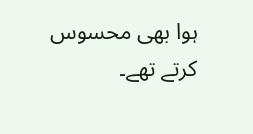ہوا بھی محسوس کرتے تھے۔